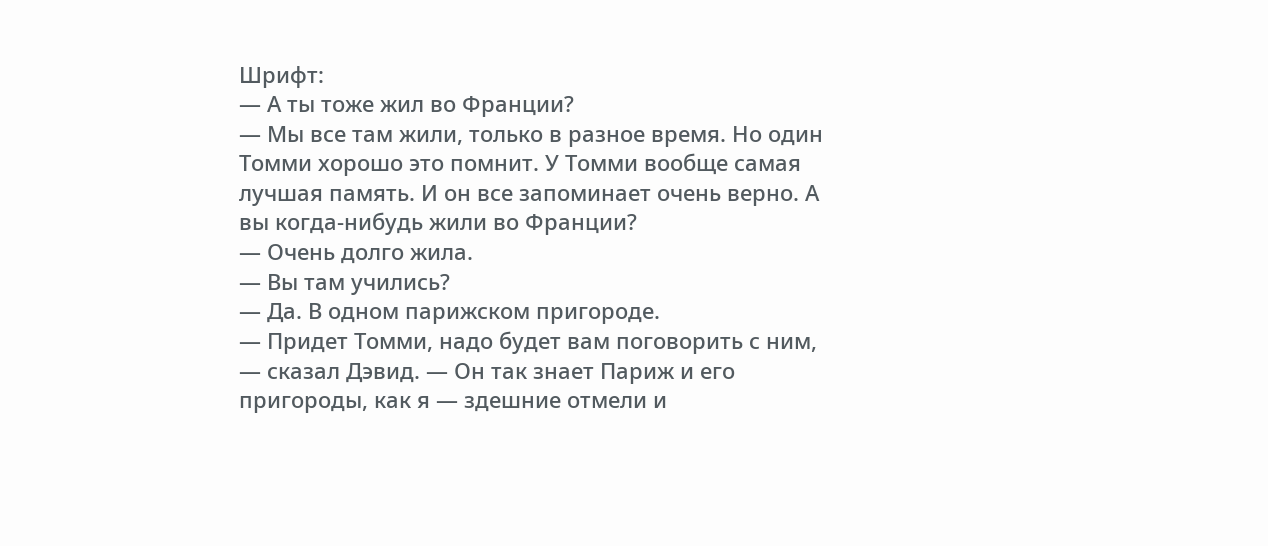Шрифт:
— А ты тоже жил во Франции?
— Мы все там жили, только в разное время. Но один Томми хорошо это помнит. У Томми вообще самая лучшая память. И он все запоминает очень верно. А вы когда-нибудь жили во Франции?
— Очень долго жила.
— Вы там учились?
— Да. В одном парижском пригороде.
— Придет Томми, надо будет вам поговорить с ним, — сказал Дэвид. — Он так знает Париж и его пригороды, как я — здешние отмели и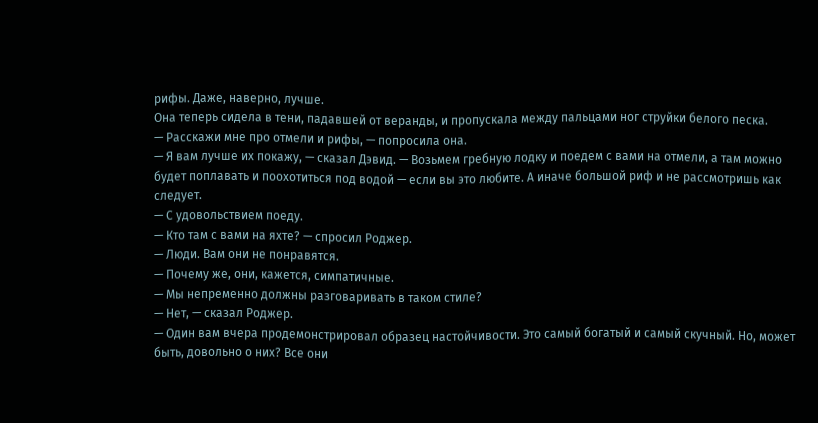рифы. Даже, наверно, лучше.
Она теперь сидела в тени, падавшей от веранды, и пропускала между пальцами ног струйки белого песка.
— Расскажи мне про отмели и рифы, — попросила она.
— Я вам лучше их покажу, — сказал Дэвид. — Возьмем гребную лодку и поедем с вами на отмели, а там можно будет поплавать и поохотиться под водой — если вы это любите. А иначе большой риф и не рассмотришь как следует.
— С удовольствием поеду.
— Кто там с вами на яхте? — спросил Роджер.
— Люди. Вам они не понравятся.
— Почему же, они, кажется, симпатичные.
— Мы непременно должны разговаривать в таком стиле?
— Нет, — сказал Роджер.
— Один вам вчера продемонстрировал образец настойчивости. Это самый богатый и самый скучный. Но, может быть, довольно о них? Все они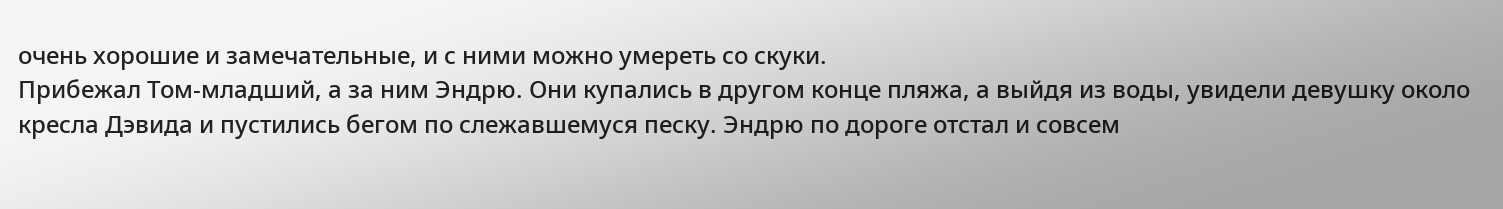очень хорошие и замечательные, и с ними можно умереть со скуки.
Прибежал Том-младший, а за ним Эндрю. Они купались в другом конце пляжа, а выйдя из воды, увидели девушку около кресла Дэвида и пустились бегом по слежавшемуся песку. Эндрю по дороге отстал и совсем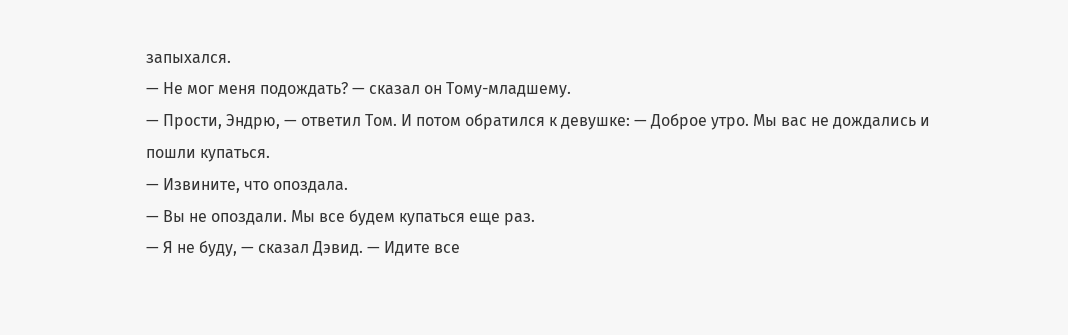запыхался.
— Не мог меня подождать? — сказал он Тому-младшему.
— Прости, Эндрю, — ответил Том. И потом обратился к девушке: — Доброе утро. Мы вас не дождались и пошли купаться.
— Извините, что опоздала.
— Вы не опоздали. Мы все будем купаться еще раз.
— Я не буду, — сказал Дэвид. — Идите все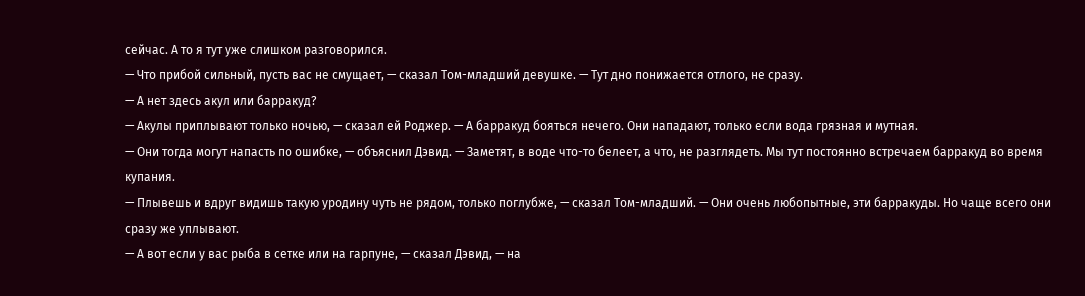сейчас. А то я тут уже слишком разговорился.
— Что прибой сильный, пусть вас не смущает, — сказал Том-младший девушке. — Тут дно понижается отлого, не сразу.
— А нет здесь акул или барракуд?
— Акулы приплывают только ночью, — сказал ей Роджер. — А барракуд бояться нечего. Они нападают, только если вода грязная и мутная.
— Они тогда могут напасть по ошибке, — объяснил Дэвид. — Заметят, в воде что-то белеет, а что, не разглядеть. Мы тут постоянно встречаем барракуд во время купания.
— Плывешь и вдруг видишь такую уродину чуть не рядом, только поглубже, — сказал Том-младший. — Они очень любопытные, эти барракуды. Но чаще всего они сразу же уплывают.
— А вот если у вас рыба в сетке или на гарпуне, — сказал Дэвид, — на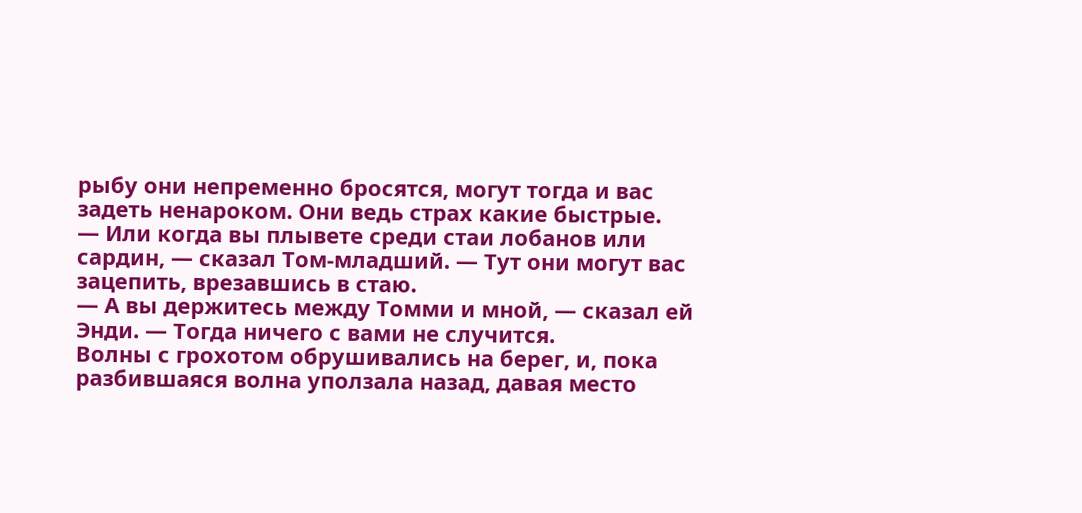рыбу они непременно бросятся, могут тогда и вас задеть ненароком. Они ведь страх какие быстрые.
— Или когда вы плывете среди стаи лобанов или сардин, — сказал Том-младший. — Тут они могут вас зацепить, врезавшись в стаю.
— А вы держитесь между Томми и мной, — сказал ей Энди. — Тогда ничего с вами не случится.
Волны с грохотом обрушивались на берег, и, пока разбившаяся волна уползала назад, давая место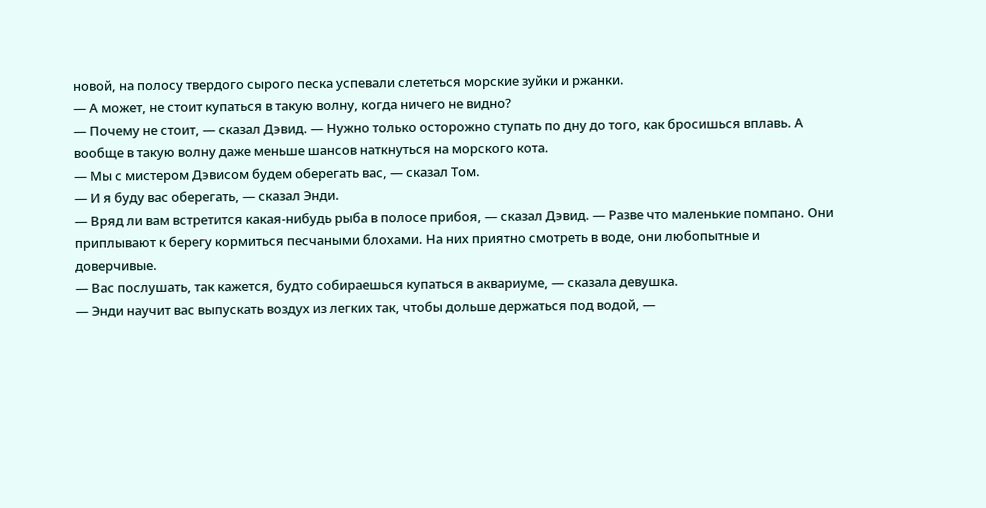новой, на полосу твердого сырого песка успевали слететься морские зуйки и ржанки.
— А может, не стоит купаться в такую волну, когда ничего не видно?
— Почему не стоит, — сказал Дэвид. — Нужно только осторожно ступать по дну до того, как бросишься вплавь. А вообще в такую волну даже меньше шансов наткнуться на морского кота.
— Мы с мистером Дэвисом будем оберегать вас, — сказал Том.
— И я буду вас оберегать, — сказал Энди.
— Вряд ли вам встретится какая-нибудь рыба в полосе прибоя, — сказал Дэвид. — Разве что маленькие помпано. Они приплывают к берегу кормиться песчаными блохами. На них приятно смотреть в воде, они любопытные и доверчивые.
— Вас послушать, так кажется, будто собираешься купаться в аквариуме, — сказала девушка.
— Энди научит вас выпускать воздух из легких так, чтобы дольше держаться под водой, —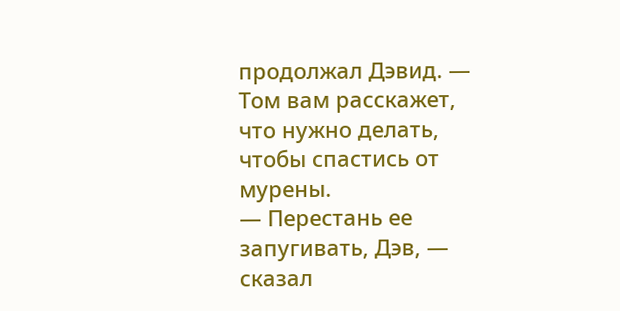продолжал Дэвид. — Том вам расскажет, что нужно делать, чтобы спастись от мурены.
— Перестань ее запугивать, Дэв, — сказал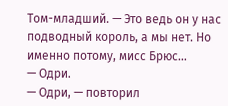Том-младший. — Это ведь он у нас подводный король, а мы нет. Но именно потому, мисс Брюс…
— Одри.
— Одри, — повторил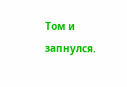Том и запнулся.